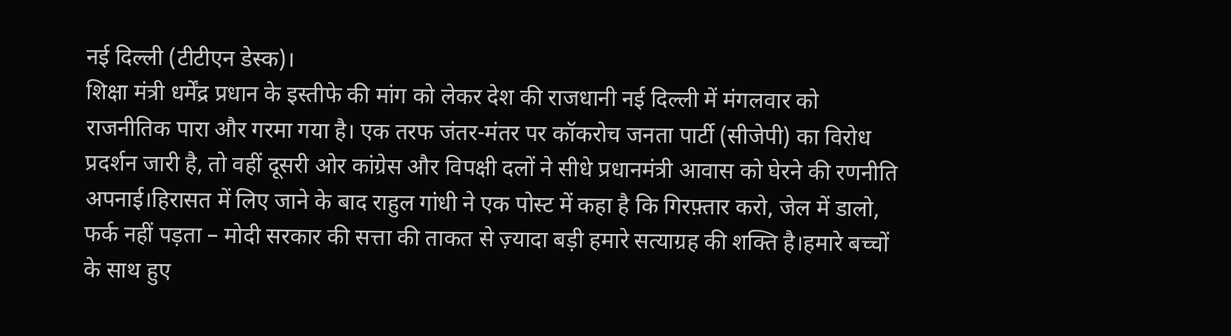नई दिल्ली (टीटीएन डेस्क)।
शिक्षा मंत्री धर्मेंद्र प्रधान के इस्तीफे की मांग को लेकर देश की राजधानी नई दिल्ली में मंगलवार को राजनीतिक पारा और गरमा गया है। एक तरफ जंतर-मंतर पर कॉकरोच जनता पार्टी (सीजेपी) का विरोध प्रदर्शन जारी है, तो वहीं दूसरी ओर कांग्रेस और विपक्षी दलों ने सीधे प्रधानमंत्री आवास को घेरने की रणनीति अपनाई।हिरासत में लिए जाने के बाद राहुल गांधी ने एक पोस्ट में कहा है कि गिरफ़्तार करो, जेल में डालो, फर्क नहीं पड़ता – मोदी सरकार की सत्ता की ताकत से ज़्यादा बड़ी हमारे सत्याग्रह की शक्ति है।हमारे बच्चों के साथ हुए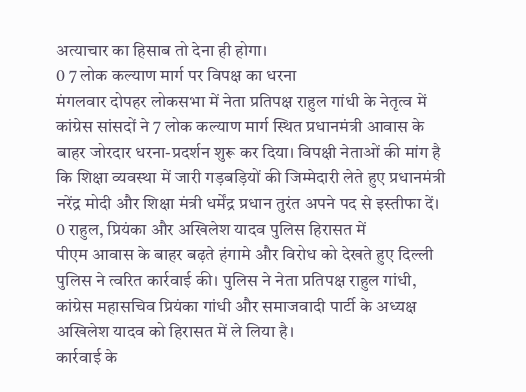अत्याचार का हिसाब तो देना ही होगा।
0 7 लोक कल्याण मार्ग पर विपक्ष का धरना
मंगलवार दोपहर लोकसभा में नेता प्रतिपक्ष राहुल गांधी के नेतृत्व में कांग्रेस सांसदों ने 7 लोक कल्याण मार्ग स्थित प्रधानमंत्री आवास के बाहर जोरदार धरना-प्रदर्शन शुरू कर दिया। विपक्षी नेताओं की मांग है कि शिक्षा व्यवस्था में जारी गड़बड़ियों की जिम्मेदारी लेते हुए प्रधानमंत्री नरेंद्र मोदी और शिक्षा मंत्री धर्मेंद्र प्रधान तुरंत अपने पद से इस्तीफा दें।
0 राहुल, प्रियंका और अखिलेश यादव पुलिस हिरासत में
पीएम आवास के बाहर बढ़ते हंगामे और विरोध को देखते हुए दिल्ली पुलिस ने त्वरित कार्रवाई की। पुलिस ने नेता प्रतिपक्ष राहुल गांधी, कांग्रेस महासचिव प्रियंका गांधी और समाजवादी पार्टी के अध्यक्ष अखिलेश यादव को हिरासत में ले लिया है।
कार्रवाई के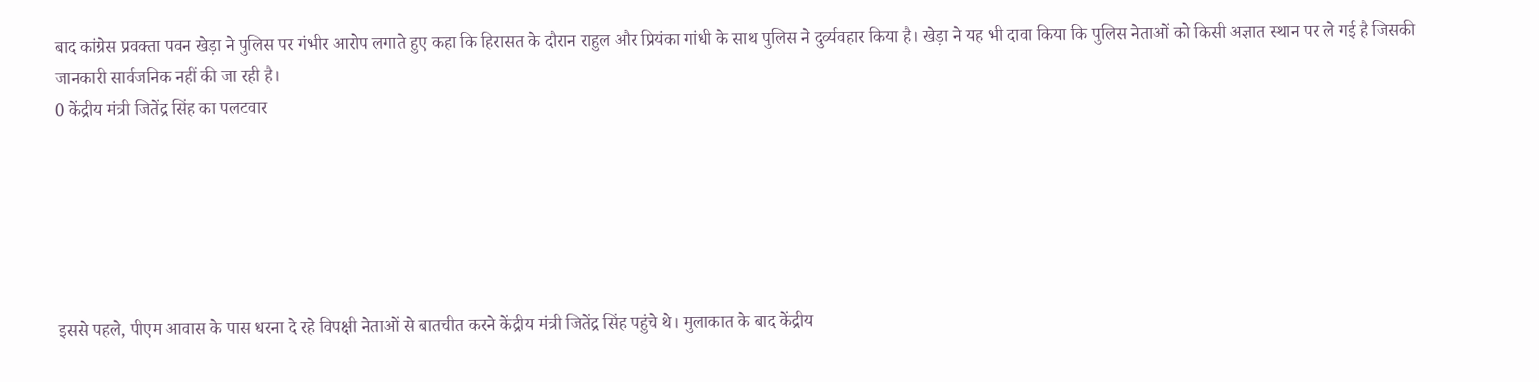बाद कांग्रेस प्रवक्ता पवन खेड़ा ने पुलिस पर गंभीर आरोप लगाते हुए कहा कि हिरासत के दौरान राहुल और प्रियंका गांधी के साथ पुलिस ने दुर्व्यवहार किया है। खेड़ा ने यह भी दावा किया कि पुलिस नेताओं को किसी अज्ञात स्थान पर ले गई है जिसकी जानकारी सार्वजनिक नहीं की जा रही है।
0 केंद्रीय मंत्री जितेंद्र सिंह का पलटवार






इससे पहले, पीएम आवास के पास धरना दे रहे विपक्षी नेताओं से बातचीत करने केंद्रीय मंत्री जितेंद्र सिंह पहुंचे थे। मुलाकात के बाद केंद्रीय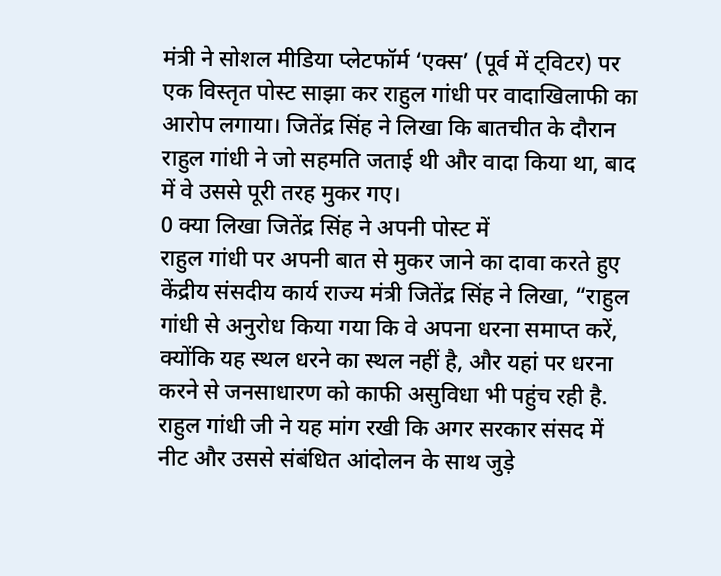मंत्री ने सोशल मीडिया प्लेटफॉर्म ‘एक्स’ (पूर्व में ट्विटर) पर एक विस्तृत पोस्ट साझा कर राहुल गांधी पर वादाखिलाफी का आरोप लगाया। जितेंद्र सिंह ने लिखा कि बातचीत के दौरान राहुल गांधी ने जो सहमति जताई थी और वादा किया था, बाद में वे उससे पूरी तरह मुकर गए।
0 क्या लिखा जितेंद्र सिंह ने अपनी पोस्ट में
राहुल गांधी पर अपनी बात से मुकर जाने का दावा करते हुए केंद्रीय संसदीय कार्य राज्य मंत्री जितेंद्र सिंह ने लिखा, “राहुल गांधी से अनुरोध किया गया कि वे अपना धरना समाप्त करें, क्योंकि यह स्थल धरने का स्थल नहीं है, और यहां पर धरना करने से जनसाधारण को काफी असुविधा भी पहुंच रही है. राहुल गांधी जी ने यह मांग रखी कि अगर सरकार संसद में नीट और उससे संबंधित आंदोलन के साथ जुड़े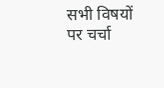सभी विषयों पर चर्चा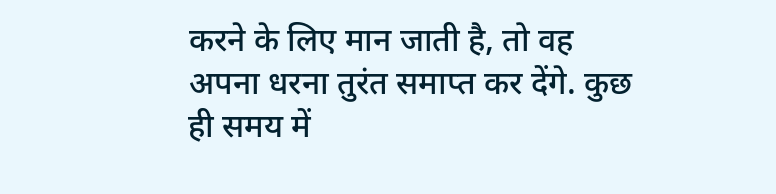करने के लिए मान जाती है, तो वह अपना धरना तुरंत समाप्त कर देंगे. कुछ ही समय में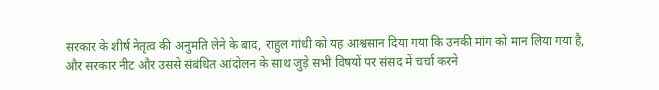सरकार के शीर्ष नेतृत्व की अनुमति लेने के बाद, राहुल गांधी को यह आश्वसान दिया गया कि उनकी मांग को मान लिया गया है, और सरकार नीट और उससे संबंधित आंदोलन के साथ जुड़े सभी विषयों पर संसद में चर्चा करने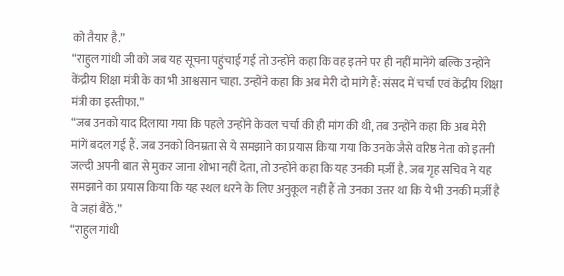को तैयार है.”
“राहुल गांधी जी को जब यह सूचना पहुंचाई गई तो उन्होंने कहा कि वह इतने पर ही नहीं मानेंगे बल्कि उन्होंने केंद्रीय शिक्षा मंत्री के का भी आश्वसान चाहा. उन्होंने कहा कि अब मेरी दो मांगे हैं: संसद में चर्चा एवं केंद्रीय शिक्षा मंत्री का इस्तीफा.”
“जब उनको याद दिलाया गया कि पहले उन्होंने केवल चर्चा की ही मांग की थी, तब उन्होंने कहा कि अब मेरी मांगें बदल गई हैं. जब उनको विनम्रता से ये समझाने का प्रयास किया गया कि उनके जैसे वरिष्ठ नेता को इतनी जल्दी अपनी बात से मुकर जाना शोभा नहीं देता, तो उन्होंने कहा कि यह उनकी मर्ज़ी है. जब गृह सचिव ने यह समझाने का प्रयास किया कि यह स्थल धरने के लिए अनुकूल नहीं हैं तो उनका उत्तर था कि ये भी उनकी मर्ज़ी है वे जहां बैठें.”
“राहुल गांधी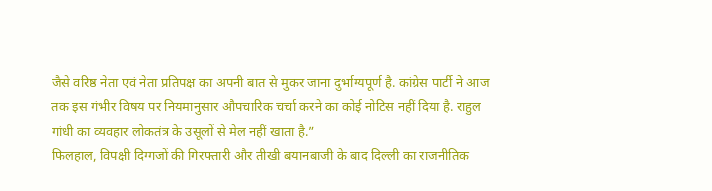जैसे वरिष्ठ नेता एवं नेता प्रतिपक्ष का अपनी बात से मुकर जाना दुर्भाग्यपूर्ण है. कांग्रेस पार्टी ने आज तक इस गंभीर विषय पर नियमानुसार औपचारिक चर्चा करने का कोई नोटिस नहीं दिया है. राहुल गांधी का व्यवहार लोकतंत्र के उसूलों से मेल नहीं खाता है.”
फिलहाल, विपक्षी दिग्गजों की गिरफ्तारी और तीखी बयानबाजी के बाद दिल्ली का राजनीतिक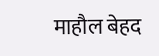माहौल बेहद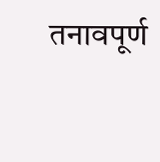तनावपूर्ण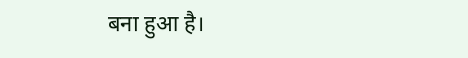बना हुआ है।